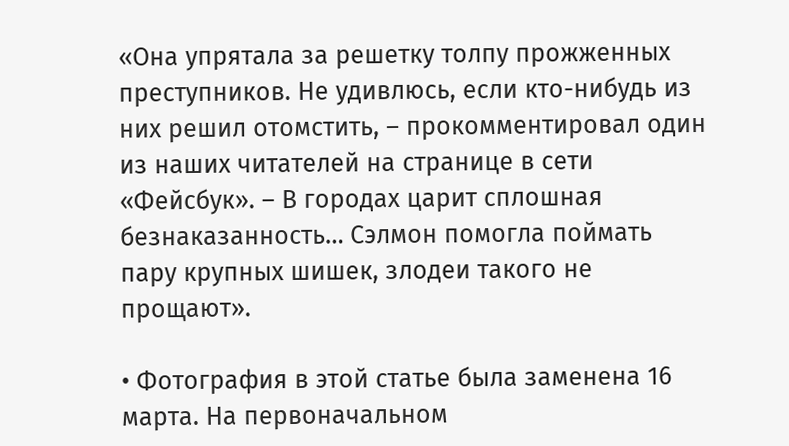«Она упрятала за решетку толпу прожженных преступников. Не удивлюсь, если кто-нибудь из них решил отомстить, – прокомментировал один из наших читателей на странице в сети «Фейсбук». – В городах царит сплошная безнаказанность… Сэлмон помогла поймать пару крупных шишек, злодеи такого не прощают».

• Фотография в этой статье была заменена 16 марта. На первоначальном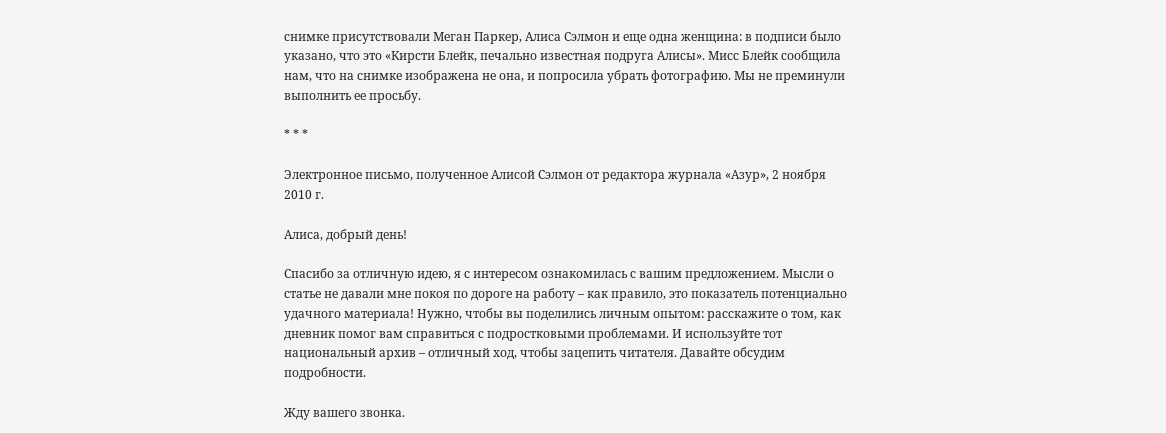снимке присутствовали Меган Паркер, Алиса Сэлмон и еще одна женщина: в подписи было указано, что это «Кирсти Блейк, печально известная подруга Алисы». Мисс Блейк сообщила нам, что на снимке изображена не она, и попросила убрать фотографию. Мы не преминули выполнить ее просьбу.

* * *

Электронное письмо, полученное Алисой Сэлмон от редактора журнала «Азур», 2 ноября 2010 г.

Алиса, добрый день!

Спасибо за отличную идею, я с интересом ознакомилась с вашим предложением. Мысли о статье не давали мне покоя по дороге на работу – как правило, это показатель потенциально удачного материала! Нужно, чтобы вы поделились личным опытом: расскажите о том, как дневник помог вам справиться с подростковыми проблемами. И используйте тот национальный архив – отличный ход, чтобы зацепить читателя. Давайте обсудим подробности.

Жду вашего звонка.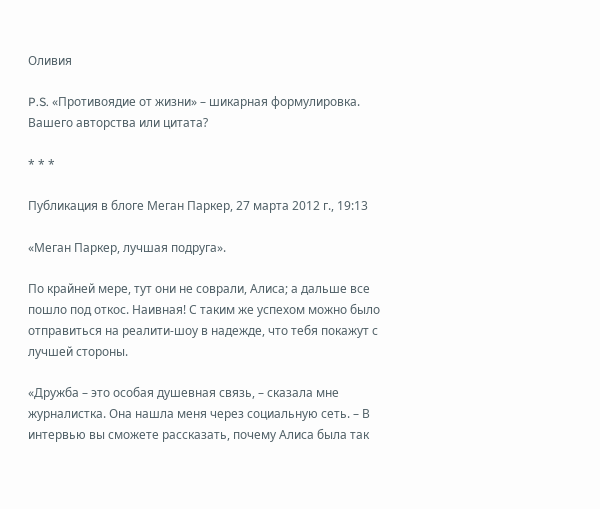Оливия

P.S. «Противоядие от жизни» – шикарная формулировка. Вашего авторства или цитата?

* * *

Публикация в блоге Меган Паркер, 27 марта 2012 г., 19:13

«Меган Паркер, лучшая подруга».

По крайней мере, тут они не соврали, Алиса; а дальше все пошло под откос. Наивная! С таким же успехом можно было отправиться на реалити-шоу в надежде, что тебя покажут с лучшей стороны.

«Дружба – это особая душевная связь, – сказала мне журналистка. Она нашла меня через социальную сеть. – В интервью вы сможете рассказать, почему Алиса была так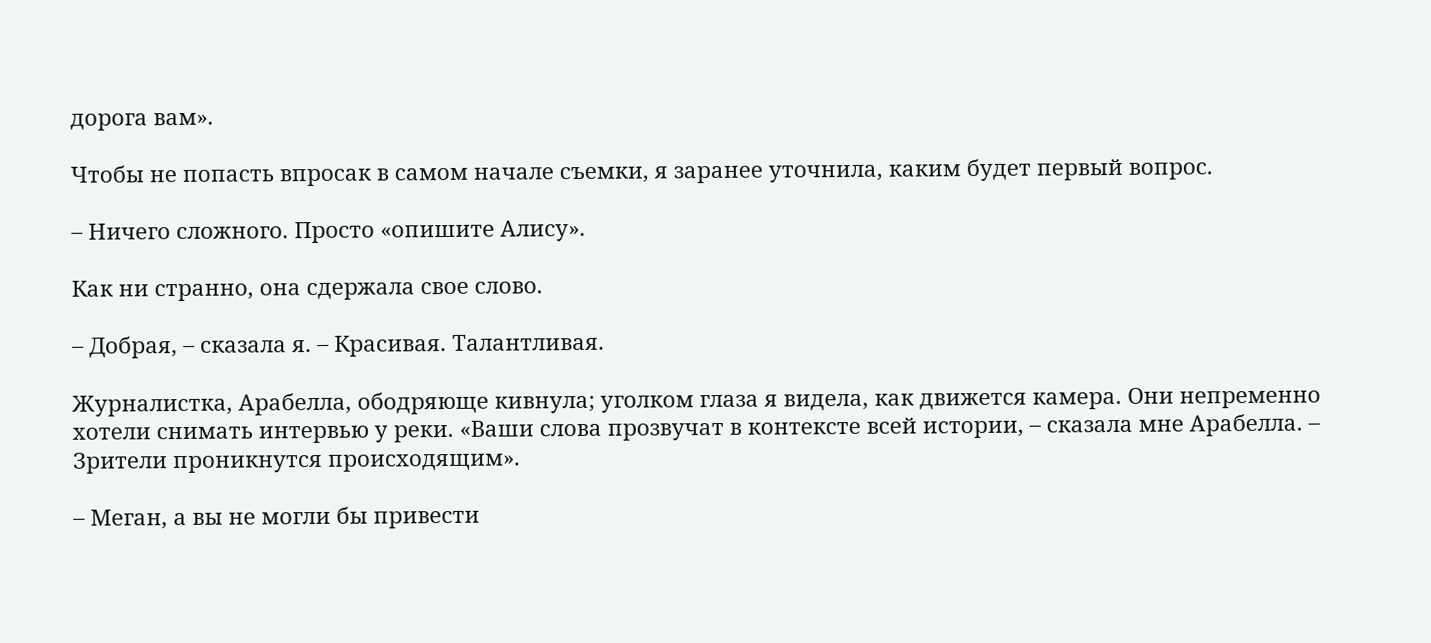дорога вам».

Чтобы не попасть впросак в самом начале съемки, я заранее уточнила, каким будет первый вопрос.

– Ничего сложного. Просто «опишите Алису».

Как ни странно, она сдержала свое слово.

– Добрая, – сказала я. – Красивая. Талантливая.

Журналистка, Арабелла, ободряюще кивнула; уголком глаза я видела, как движется камера. Они непременно хотели снимать интервью у реки. «Ваши слова прозвучат в контексте всей истории, – сказала мне Арабелла. – Зрители проникнутся происходящим».

– Меган, а вы не могли бы привести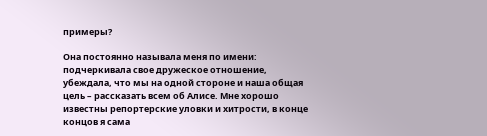примеры?

Она постоянно называла меня по имени: подчеркивала свое дружеское отношение, убеждала, что мы на одной стороне и наша общая цель – рассказать всем об Алисе. Мне хорошо известны репортерские уловки и хитрости, в конце концов я сама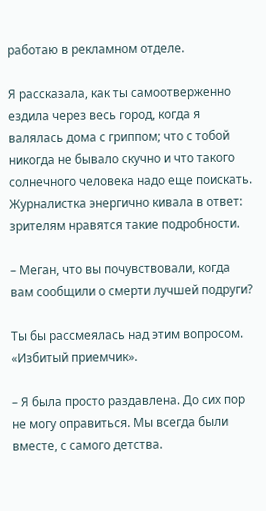работаю в рекламном отделе.

Я рассказала, как ты самоотверженно ездила через весь город, когда я валялась дома с гриппом; что с тобой никогда не бывало скучно и что такого солнечного человека надо еще поискать. Журналистка энергично кивала в ответ: зрителям нравятся такие подробности.

– Меган, что вы почувствовали, когда вам сообщили о смерти лучшей подруги?

Ты бы рассмеялась над этим вопросом. «Избитый приемчик».

– Я была просто раздавлена. До сих пор не могу оправиться. Мы всегда были вместе, с самого детства.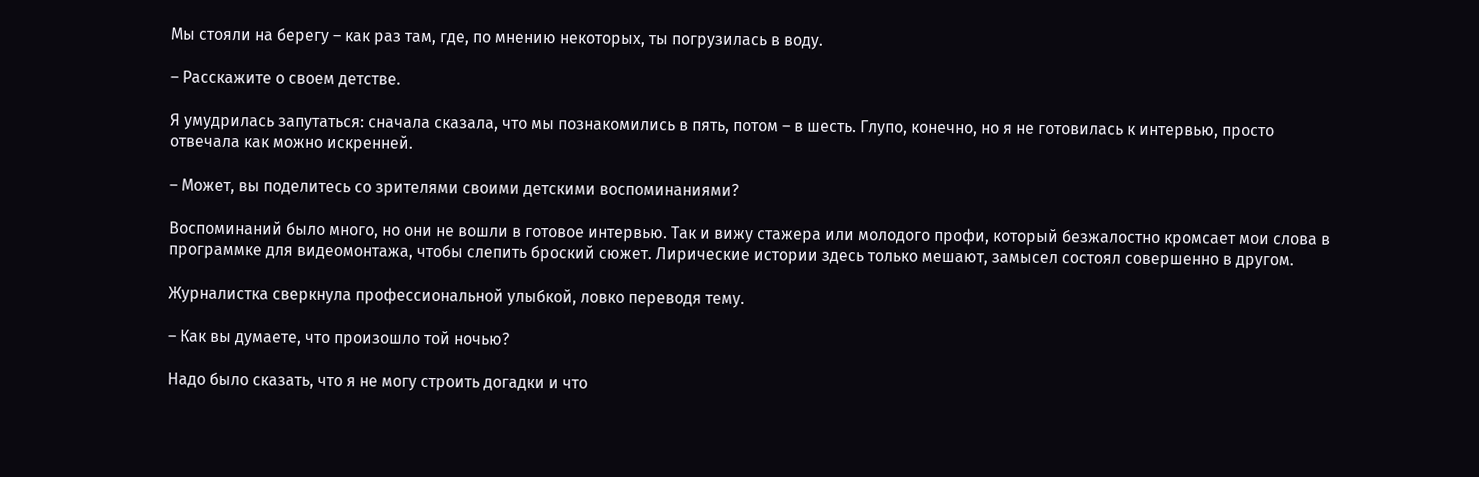Мы стояли на берегу – как раз там, где, по мнению некоторых, ты погрузилась в воду.

– Расскажите о своем детстве.

Я умудрилась запутаться: сначала сказала, что мы познакомились в пять, потом – в шесть. Глупо, конечно, но я не готовилась к интервью, просто отвечала как можно искренней.

– Может, вы поделитесь со зрителями своими детскими воспоминаниями?

Воспоминаний было много, но они не вошли в готовое интервью. Так и вижу стажера или молодого профи, который безжалостно кромсает мои слова в программке для видеомонтажа, чтобы слепить броский сюжет. Лирические истории здесь только мешают, замысел состоял совершенно в другом.

Журналистка сверкнула профессиональной улыбкой, ловко переводя тему.

– Как вы думаете, что произошло той ночью?

Надо было сказать, что я не могу строить догадки и что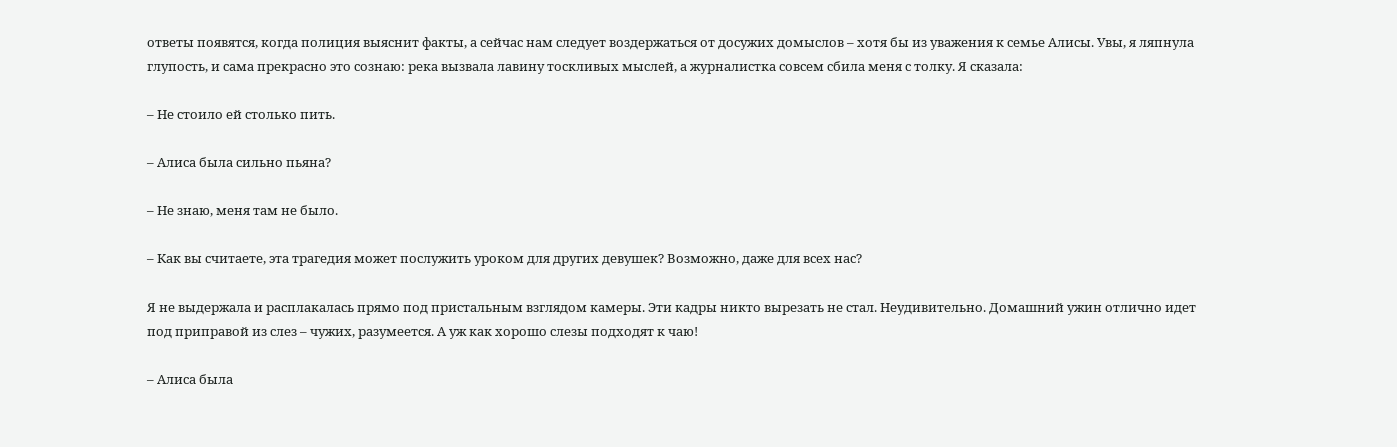ответы появятся, когда полиция выяснит факты, а сейчас нам следует воздержаться от досужих домыслов – хотя бы из уважения к семье Алисы. Увы, я ляпнула глупость, и сама прекрасно это сознаю: река вызвала лавину тоскливых мыслей, а журналистка совсем сбила меня с толку. Я сказала:

– Не стоило ей столько пить.

– Алиса была сильно пьяна?

– Не знаю, меня там не было.

– Как вы считаете, эта трагедия может послужить уроком для других девушек? Возможно, даже для всех нас?

Я не выдержала и расплакалась прямо под пристальным взглядом камеры. Эти кадры никто вырезать не стал. Неудивительно. Домашний ужин отлично идет под приправой из слез – чужих, разумеется. А уж как хорошо слезы подходят к чаю!

– Алиса была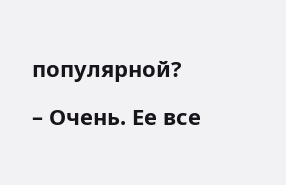популярной?

– Очень. Ее все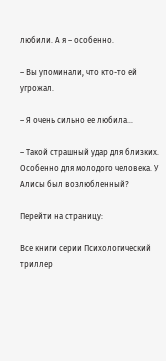любили. А я – особенно.

– Вы упоминали, что кто-то ей угрожал.

– Я очень сильно ее любила…

– Такой страшный удар для близких. Особенно для молодого человека. У Алисы был возлюбленный?

Перейти на страницу:

Все книги серии Психологический триллер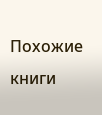Похожие книги